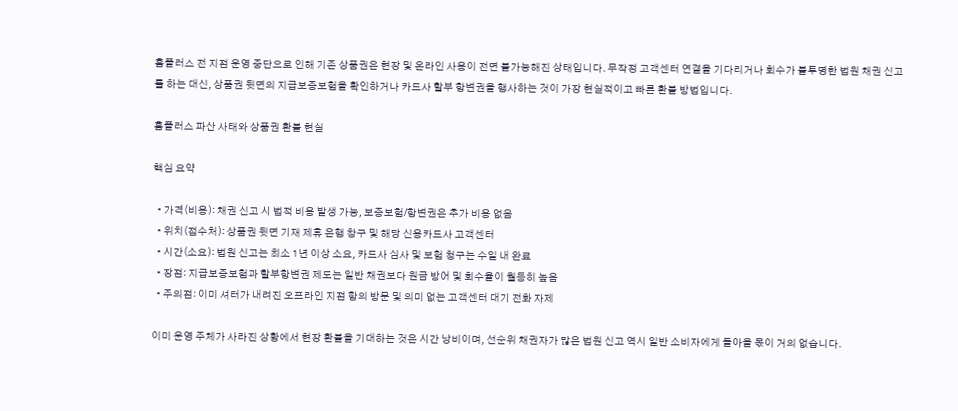홈플러스 전 지점 운영 중단으로 인해 기존 상품권은 현장 및 온라인 사용이 전면 불가능해진 상태입니다. 무작정 고객센터 연결을 기다리거나 회수가 불투명한 법원 채권 신고를 하는 대신, 상품권 뒷면의 지급보증보험을 확인하거나 카드사 할부 항변권을 행사하는 것이 가장 현실적이고 빠른 환불 방법입니다.

홈플러스 파산 사태와 상품권 환불 현실

핵심 요약

  • 가격(비용): 채권 신고 시 법적 비용 발생 가능, 보증보험/항변권은 추가 비용 없음
  • 위치(접수처): 상품권 뒷면 기재 제휴 은행 창구 및 해당 신용카드사 고객센터
  • 시간(소요): 법원 신고는 최소 1년 이상 소요, 카드사 심사 및 보험 청구는 수일 내 완료
  • 장점: 지급보증보험과 할부항변권 제도는 일반 채권보다 원금 방어 및 회수율이 월등히 높음
  • 주의점: 이미 셔터가 내려진 오프라인 지점 항의 방문 및 의미 없는 고객센터 대기 전화 자제

이미 운영 주체가 사라진 상황에서 현장 환불을 기대하는 것은 시간 낭비이며, 선순위 채권자가 많은 법원 신고 역시 일반 소비자에게 돌아올 몫이 거의 없습니다.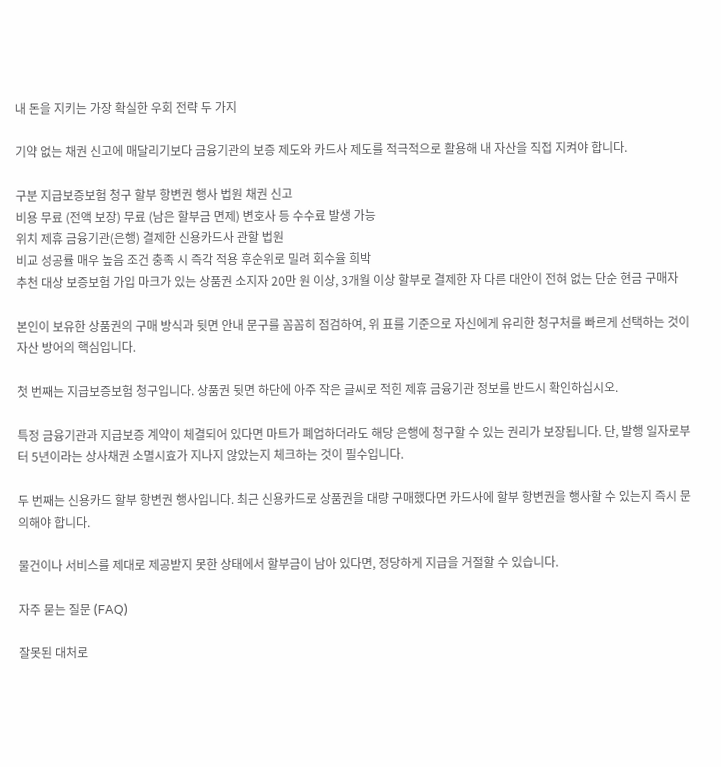내 돈을 지키는 가장 확실한 우회 전략 두 가지

기약 없는 채권 신고에 매달리기보다 금융기관의 보증 제도와 카드사 제도를 적극적으로 활용해 내 자산을 직접 지켜야 합니다.

구분 지급보증보험 청구 할부 항변권 행사 법원 채권 신고
비용 무료 (전액 보장) 무료 (남은 할부금 면제) 변호사 등 수수료 발생 가능
위치 제휴 금융기관(은행) 결제한 신용카드사 관할 법원
비교 성공률 매우 높음 조건 충족 시 즉각 적용 후순위로 밀려 회수율 희박
추천 대상 보증보험 가입 마크가 있는 상품권 소지자 20만 원 이상, 3개월 이상 할부로 결제한 자 다른 대안이 전혀 없는 단순 현금 구매자

본인이 보유한 상품권의 구매 방식과 뒷면 안내 문구를 꼼꼼히 점검하여, 위 표를 기준으로 자신에게 유리한 청구처를 빠르게 선택하는 것이 자산 방어의 핵심입니다.

첫 번째는 지급보증보험 청구입니다. 상품권 뒷면 하단에 아주 작은 글씨로 적힌 제휴 금융기관 정보를 반드시 확인하십시오.

특정 금융기관과 지급보증 계약이 체결되어 있다면 마트가 폐업하더라도 해당 은행에 청구할 수 있는 권리가 보장됩니다. 단, 발행 일자로부터 5년이라는 상사채권 소멸시효가 지나지 않았는지 체크하는 것이 필수입니다.

두 번째는 신용카드 할부 항변권 행사입니다. 최근 신용카드로 상품권을 대량 구매했다면 카드사에 할부 항변권을 행사할 수 있는지 즉시 문의해야 합니다.

물건이나 서비스를 제대로 제공받지 못한 상태에서 할부금이 남아 있다면, 정당하게 지급을 거절할 수 있습니다.

자주 묻는 질문 (FAQ)

잘못된 대처로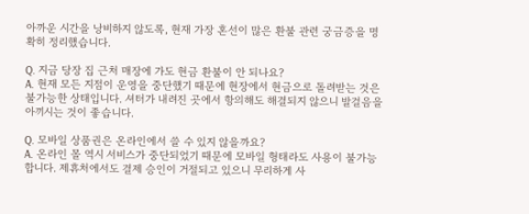아까운 시간을 낭비하지 않도록, 현재 가장 혼선이 많은 환불 관련 궁금증을 명확히 정리했습니다.

Q. 지금 당장 집 근처 매장에 가도 현금 환불이 안 되나요?
A. 현재 모든 지점이 운영을 중단했기 때문에 현장에서 현금으로 돌려받는 것은 불가능한 상태입니다. 셔터가 내려진 곳에서 항의해도 해결되지 않으니 발걸음을 아끼시는 것이 좋습니다.

Q. 모바일 상품권은 온라인에서 쓸 수 있지 않을까요?
A. 온라인 몰 역시 서비스가 중단되었기 때문에 모바일 형태라도 사용이 불가능합니다. 제휴처에서도 결제 승인이 거절되고 있으니 무리하게 사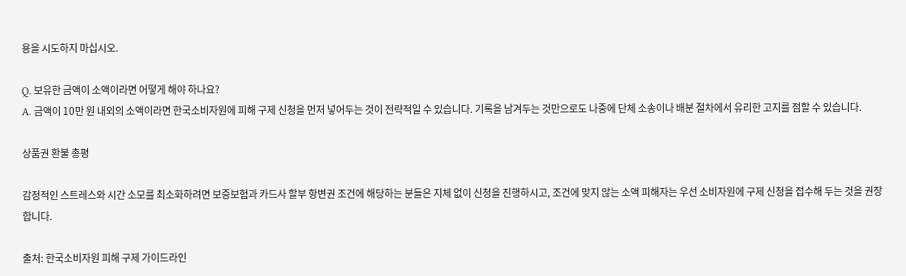용을 시도하지 마십시오.

Q. 보유한 금액이 소액이라면 어떻게 해야 하나요?
A. 금액이 10만 원 내외의 소액이라면 한국소비자원에 피해 구제 신청을 먼저 넣어두는 것이 전략적일 수 있습니다. 기록을 남겨두는 것만으로도 나중에 단체 소송이나 배분 절차에서 유리한 고지를 점할 수 있습니다.

상품권 환불 총평

감정적인 스트레스와 시간 소모를 최소화하려면 보증보험과 카드사 할부 항변권 조건에 해당하는 분들은 지체 없이 신청을 진행하시고, 조건에 맞지 않는 소액 피해자는 우선 소비자원에 구제 신청을 접수해 두는 것을 권장합니다.

출처: 한국소비자원 피해 구제 가이드라인